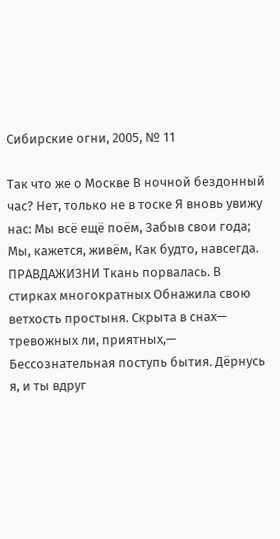Сибирские огни, 2005, № 11

Так что же о Москве В ночной бездонный час? Нет, только не в тоске Я вновь увижу нас: Мы всё ещё поём, Забыв свои года; Мы, кажется, живём, Как будто, навсегда. ПРАВДАЖИЗНИ Ткань порвалась. В стирках многократных Обнажила свою ветхость простыня. Скрыта в снах— тревожных ли, приятных,— Бессознательная поступь бытия. Дёрнусь я, и ты вдруг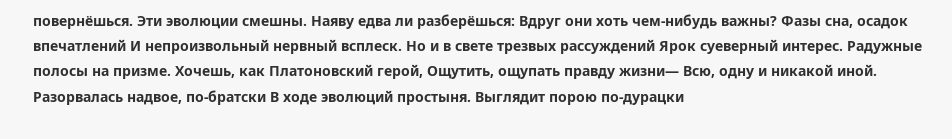повернёшься. Эти эволюции смешны. Наяву едва ли разберёшься: Вдруг они хоть чем-нибудь важны? Фазы сна, осадок впечатлений И непроизвольный нервный всплеск. Но и в свете трезвых рассуждений Ярок суеверный интерес. Радужные полосы на призме. Хочешь, как Платоновский герой, Ощутить, ощупать правду жизни— Всю, одну и никакой иной. Разорвалась надвое, по-братски В ходе эволюций простыня. Выглядит порою по-дурацки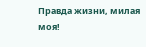Правда жизни, милая моя!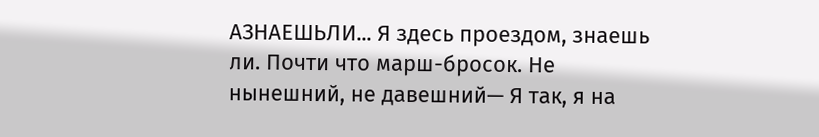АЗНАЕШЬЛИ... Я здесь проездом, знаешь ли. Почти что марш-бросок. Не нынешний, не давешний— Я так, я на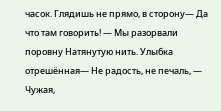часок. Глядишь не прямо, в сторону— Да что там говорить! — Мы разорвали поровну Натянутую нить. Улыбка отрешённая— Не радость, не печаль, — Чужая,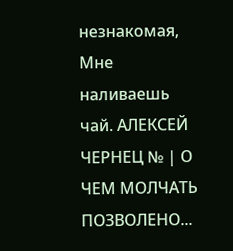незнакомая, Мне наливаешь чай. АЛЕКСЕЙ ЧЕРНЕЦ № | О ЧЕМ МОЛЧАТЬ ПОЗВОЛЕНО...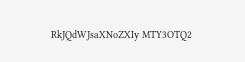RkJQdWJsaXNoZXIy MTY3OTQ2